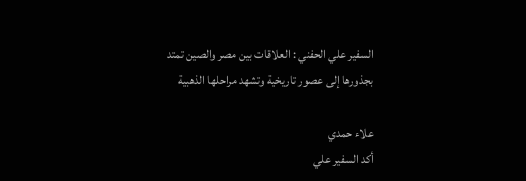السفير علي الحفني : العلاقات بين مصر والصين تمتد بجذورها إلى عصور تاريخية وتشهد مراحلها الذهبية

علاء حمدي
أكد السفير علي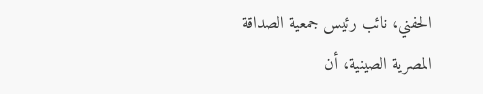الحفني، نائب رئيس جمعية الصداقة المصرية الصينية، أن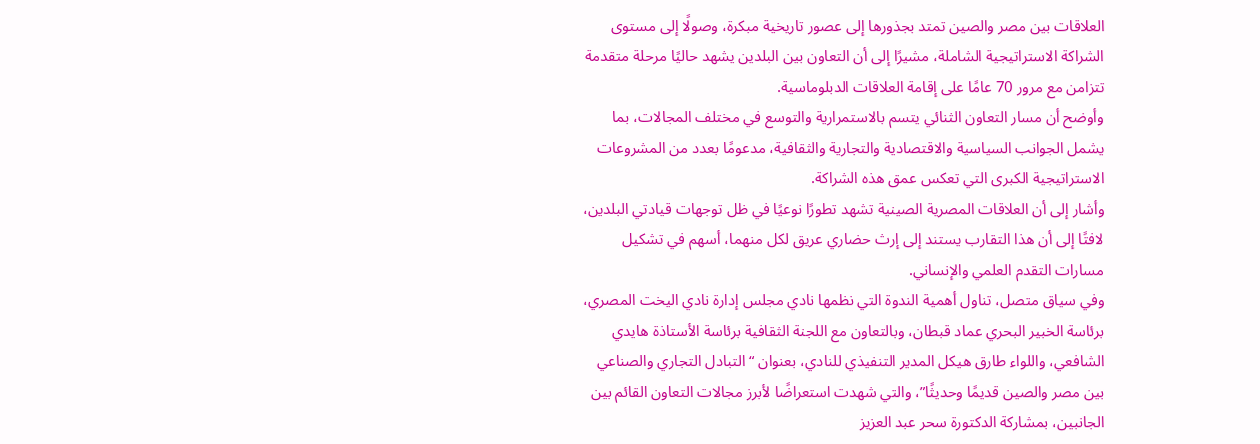العلاقات بين مصر والصين تمتد بجذورها إلى عصور تاريخية مبكرة، وصولًا إلى مستوى الشراكة الاستراتيجية الشاملة، مشيرًا إلى أن التعاون بين البلدين يشهد حاليًا مرحلة متقدمة تتزامن مع مرور 70 عامًا على إقامة العلاقات الدبلوماسية.
وأوضح أن مسار التعاون الثنائي يتسم بالاستمرارية والتوسع في مختلف المجالات، بما يشمل الجوانب السياسية والاقتصادية والتجارية والثقافية، مدعومًا بعدد من المشروعات الاستراتيجية الكبرى التي تعكس عمق هذه الشراكة.
وأشار إلى أن العلاقات المصرية الصينية تشهد تطورًا نوعيًا في ظل توجهات قيادتي البلدين، لافتًا إلى أن هذا التقارب يستند إلى إرث حضاري عريق لكل منهما، أسهم في تشكيل مسارات التقدم العلمي والإنساني.
وفي سياق متصل، تناول أهمية الندوة التي نظمها نادي مجلس إدارة نادي اليخت المصري، برئاسة الخبير البحري عماد قبطان، وبالتعاون مع اللجنة الثقافية برئاسة الأستاذة هايدي الشافعي، واللواء طارق هيكل المدير التنفيذي للنادي، بعنوان “التبادل التجاري والصناعي بين مصر والصين قديمًا وحديثًا”، والتي شهدت استعراضًا لأبرز مجالات التعاون القائم بين الجانبين، بمشاركة الدكتورة سحر عبد العزيز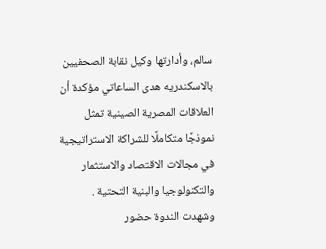سالم، وأدارتها وكيل نقابة الصحفيين بالاسكندريه هدى الساعاتي مؤكدة أن العلاقات المصرية الصينية تمثل نموذجًا متكاملًا للشراكة الاستراتيجية في مجالات الاقتصاد والاستثمار والتكنولوجيا والبنية التحتية .
وشهدت الندوة حضور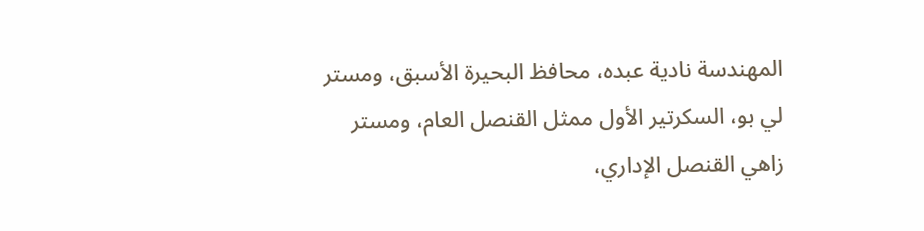المهندسة نادية عبده، محافظ البحيرة الأسبق، ومستر لي بو، السكرتير الأول ممثل القنصل العام، ومستر زاهي القنصل الإداري،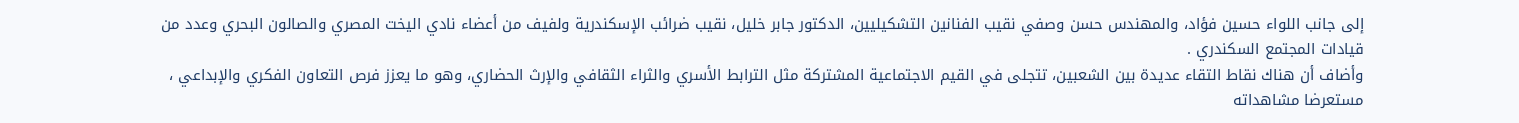إلى جانب اللواء حسين فؤاد، والمهندس حسن وصفي نقيب الفنانين التشكيليين، الدكتور جابر خليل، نقيب ضرائب الإسكندرية ولفيف من أعضاء نادي اليخت المصري والصالون البحري وعدد من قيادات المجتمع السكندري .
وأضاف أن هناك نقاط التقاء عديدة بين الشعبين، تتجلى في القيم الاجتماعية المشتركة مثل الترابط الأسري والثراء الثقافي والإرث الحضاري، وهو ما يعزز فرص التعاون الفكري والإبداعي ، مستعرضا مشاهداته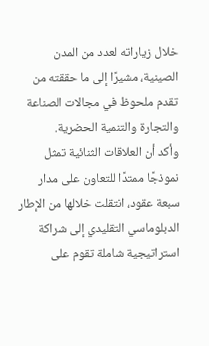خلال زياراته لعدد من المدن الصينية، مشيرًا إلى ما حققته من تقدم ملحوظ في مجالات الصناعة والتجارة والتنمية الحضرية.
وأكد أن العلاقات الثنائية تمثل نموذجًا ممتدًا للتعاون على مدار سبعة عقود، انتقلت خلالها من الإطار الدبلوماسي التقليدي إلى شراكة استراتيجية شاملة تقوم على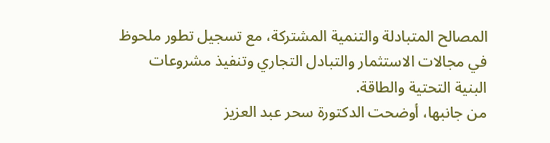المصالح المتبادلة والتنمية المشتركة، مع تسجيل تطور ملحوظ في مجالات الاستثمار والتبادل التجاري وتنفيذ مشروعات البنية التحتية والطاقة.
من جانبها، أوضحت الدكتورة سحر عبد العزيز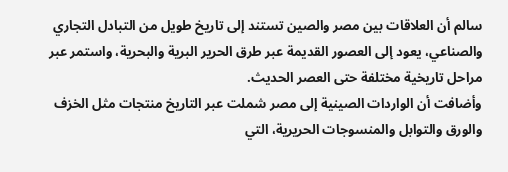سالم أن العلاقات بين مصر والصين تستند إلى تاريخ طويل من التبادل التجاري والصناعي، يعود إلى العصور القديمة عبر طرق الحرير البرية والبحرية، واستمر عبر مراحل تاريخية مختلفة حتى العصر الحديث.
وأضافت أن الواردات الصينية إلى مصر شملت عبر التاريخ منتجات مثل الخزف والورق والتوابل والمنسوجات الحريرية، التي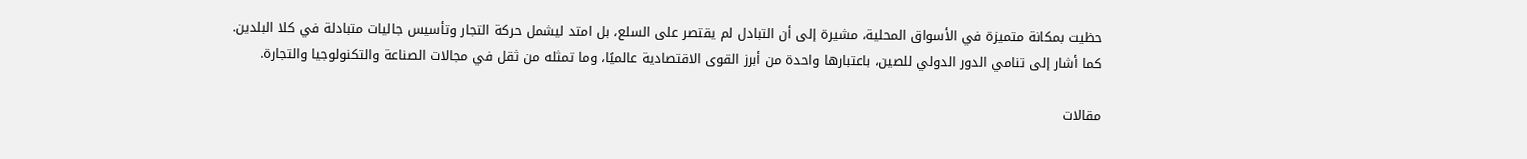حظيت بمكانة متميزة في الأسواق المحلية، مشيرة إلى أن التبادل لم يقتصر على السلع، بل امتد ليشمل حركة التجار وتأسيس جاليات متبادلة في كلا البلدين.
كما أشار إلى تنامي الدور الدولي للصين، باعتبارها واحدة من أبرز القوى الاقتصادية عالميًا، وما تمثله من ثقل في مجالات الصناعة والتكنولوجيا والتجارة.

مقالات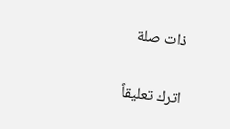ذات صلة

اترك تعليقاً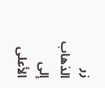زر الذهاب إلى الأعلى